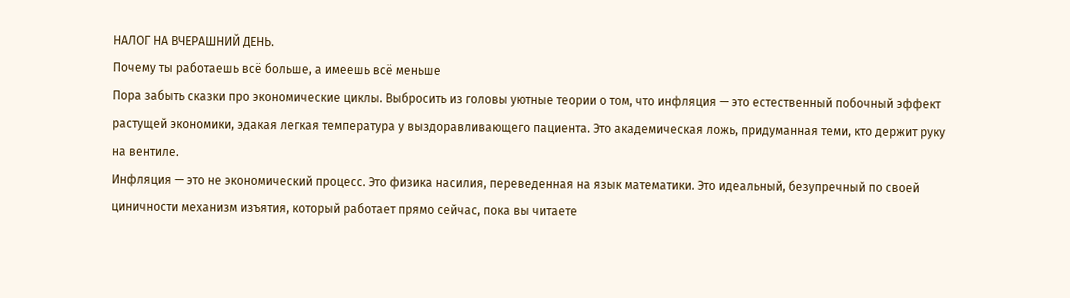НАЛОГ НА ВЧЕРАШНИЙ ДЕНЬ.
Почему ты работаешь всё больше, а имеешь всё меньше
Пора забыть сказки про экономические циклы. Выбросить из головы уютные теории о том, что инфляция — это естественный побочный эффект растущей экономики, эдакая легкая температура у выздоравливающего пациента. Это академическая ложь, придуманная теми, кто держит руку на вентиле.
Инфляция — это не экономический процесс. Это физика насилия, переведенная на язык математики. Это идеальный, безупречный по своей циничности механизм изъятия, который работает прямо сейчас, пока вы читаете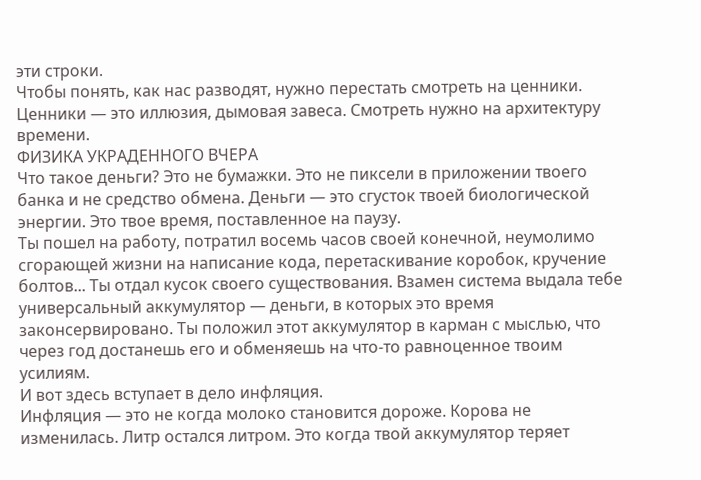эти строки.
Чтобы понять, как нас разводят, нужно перестать смотреть на ценники. Ценники — это иллюзия, дымовая завеса. Смотреть нужно на архитектуру времени.
ФИЗИКА УКРАДЕННОГО ВЧЕРА
Что такое деньги? Это не бумажки. Это не пиксели в приложении твоего банка и не средство обмена. Деньги — это сгусток твоей биологической энергии. Это твое время, поставленное на паузу.
Ты пошел на работу, потратил восемь часов своей конечной, неумолимо сгорающей жизни на написание кода, перетаскивание коробок, кручение болтов... Ты отдал кусок своего существования. Взамен система выдала тебе универсальный аккумулятор — деньги, в которых это время законсервировано. Ты положил этот аккумулятор в карман с мыслью, что через год достанешь его и обменяешь на что-то равноценное твоим усилиям.
И вот здесь вступает в дело инфляция.
Инфляция — это не когда молоко становится дороже. Корова не изменилась. Литр остался литром. Это когда твой аккумулятор теряет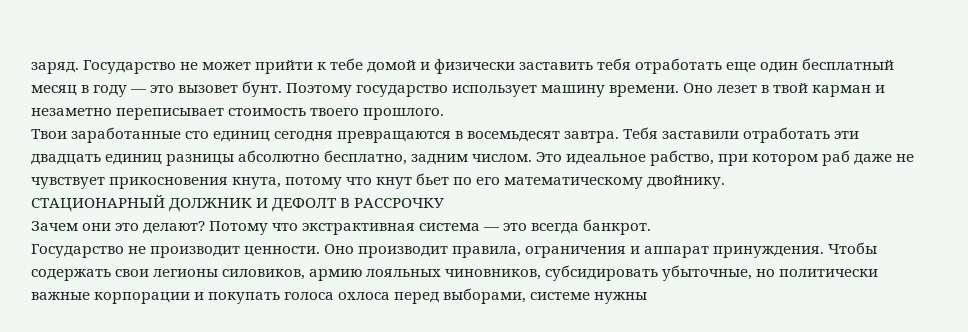заряд. Государство не может прийти к тебе домой и физически заставить тебя отработать еще один бесплатный месяц в году — это вызовет бунт. Поэтому государство использует машину времени. Оно лезет в твой карман и незаметно переписывает стоимость твоего прошлого.
Твои заработанные сто единиц сегодня превращаются в восемьдесят завтра. Тебя заставили отработать эти двадцать единиц разницы абсолютно бесплатно, задним числом. Это идеальное рабство, при котором раб даже не чувствует прикосновения кнута, потому что кнут бьет по его математическому двойнику.
СТАЦИОНАРНЫЙ ДОЛЖНИК И ДЕФОЛТ В РАССРОЧКУ
Зачем они это делают? Потому что экстрактивная система — это всегда банкрот.
Государство не производит ценности. Оно производит правила, ограничения и аппарат принуждения. Чтобы содержать свои легионы силовиков, армию лояльных чиновников, субсидировать убыточные, но политически важные корпорации и покупать голоса охлоса перед выборами, системе нужны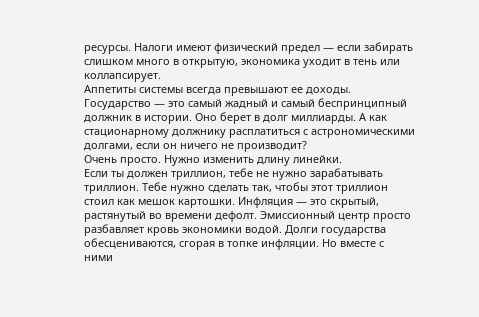ресурсы. Налоги имеют физический предел — если забирать слишком много в открытую, экономика уходит в тень или коллапсирует.
Аппетиты системы всегда превышают ее доходы. Государство — это самый жадный и самый беспринципный должник в истории. Оно берет в долг миллиарды. А как стационарному должнику расплатиться с астрономическими долгами, если он ничего не производит?
Очень просто. Нужно изменить длину линейки.
Если ты должен триллион, тебе не нужно зарабатывать триллион. Тебе нужно сделать так, чтобы этот триллион стоил как мешок картошки. Инфляция — это скрытый, растянутый во времени дефолт. Эмиссионный центр просто разбавляет кровь экономики водой. Долги государства обесцениваются, сгорая в топке инфляции. Но вместе с ними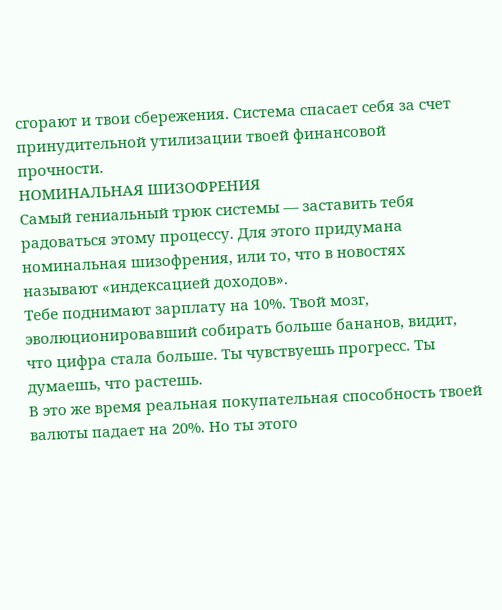сгорают и твои сбережения. Система спасает себя за счет принудительной утилизации твоей финансовой прочности.
НОМИНАЛЬНАЯ ШИЗОФРЕНИЯ
Самый гениальный трюк системы — заставить тебя радоваться этому процессу. Для этого придумана номинальная шизофрения, или то, что в новостях называют «индексацией доходов».
Тебе поднимают зарплату на 10%. Твой мозг, эволюционировавший собирать больше бананов, видит, что цифра стала больше. Ты чувствуешь прогресс. Ты думаешь, что растешь.
В это же время реальная покупательная способность твоей валюты падает на 20%. Но ты этого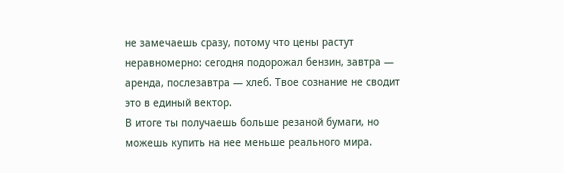не замечаешь сразу, потому что цены растут неравномерно: сегодня подорожал бензин, завтра — аренда, послезавтра — хлеб. Твое сознание не сводит это в единый вектор.
В итоге ты получаешь больше резаной бумаги, но можешь купить на нее меньше реального мира.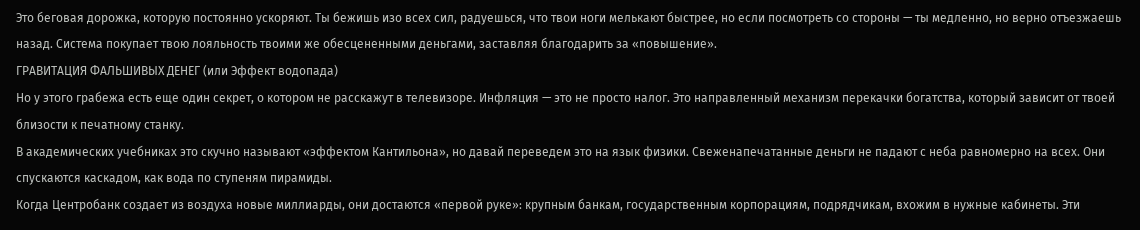Это беговая дорожка, которую постоянно ускоряют. Ты бежишь изо всех сил, радуешься, что твои ноги мелькают быстрее, но если посмотреть со стороны — ты медленно, но верно отъезжаешь назад. Система покупает твою лояльность твоими же обесцененными деньгами, заставляя благодарить за «повышение».
ГРАВИТАЦИЯ ФАЛЬШИВЫХ ДЕНЕГ (или Эффект водопада)
Но у этого грабежа есть еще один секрет, о котором не расскажут в телевизоре. Инфляция — это не просто налог. Это направленный механизм перекачки богатства, который зависит от твоей близости к печатному станку.
В академических учебниках это скучно называют «эффектом Кантильона», но давай переведем это на язык физики. Свеженапечатанные деньги не падают с неба равномерно на всех. Они спускаются каскадом, как вода по ступеням пирамиды.
Когда Центробанк создает из воздуха новые миллиарды, они достаются «первой руке»: крупным банкам, государственным корпорациям, подрядчикам, вхожим в нужные кабинеты. Эти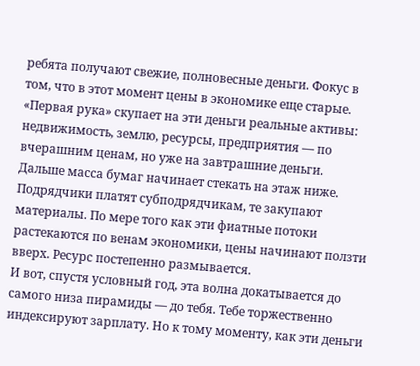ребята получают свежие, полновесные деньги. Фокус в том, что в этот момент цены в экономике еще старые. «Первая рука» скупает на эти деньги реальные активы: недвижимость, землю, ресурсы, предприятия — по вчерашним ценам, но уже на завтрашние деньги.
Дальше масса бумаг начинает стекать на этаж ниже. Подрядчики платят субподрядчикам, те закупают материалы. По мере того как эти фиатные потоки растекаются по венам экономики, цены начинают ползти вверх. Ресурс постепенно размывается.
И вот, спустя условный год, эта волна докатывается до самого низа пирамиды — до тебя. Тебе торжественно индексируют зарплату. Но к тому моменту, как эти деньги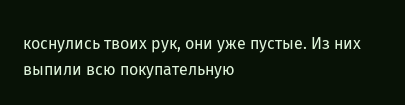коснулись твоих рук, они уже пустые. Из них выпили всю покупательную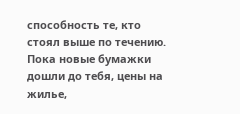способность те, кто стоял выше по течению. Пока новые бумажки дошли до тебя, цены на жилье,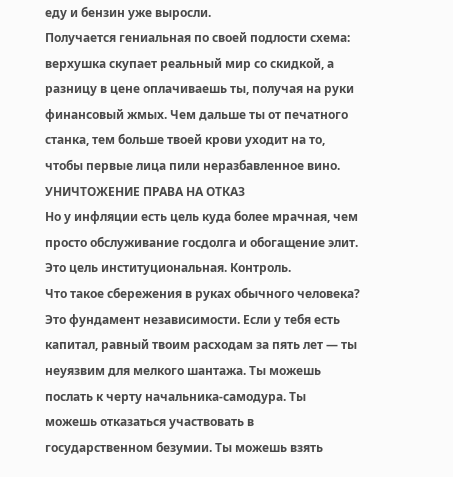еду и бензин уже выросли.
Получается гениальная по своей подлости схема: верхушка скупает реальный мир со скидкой, а разницу в цене оплачиваешь ты, получая на руки финансовый жмых. Чем дальше ты от печатного станка, тем больше твоей крови уходит на то, чтобы первые лица пили неразбавленное вино.
УНИЧТОЖЕНИЕ ПРАВА НА ОТКАЗ
Но у инфляции есть цель куда более мрачная, чем просто обслуживание госдолга и обогащение элит. Это цель институциональная. Контроль.
Что такое сбережения в руках обычного человека? Это фундамент независимости. Если у тебя есть капитал, равный твоим расходам за пять лет — ты неуязвим для мелкого шантажа. Ты можешь послать к черту начальника-самодура. Ты можешь отказаться участвовать в государственном безумии. Ты можешь взять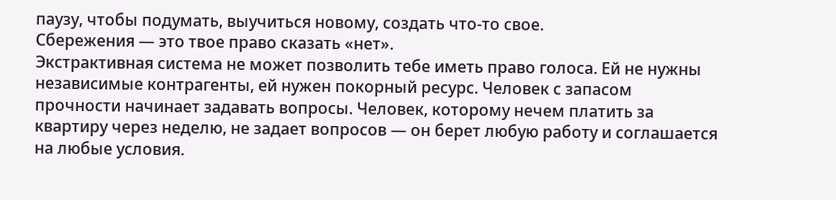паузу, чтобы подумать, выучиться новому, создать что-то свое.
Сбережения — это твое право сказать «нет».
Экстрактивная система не может позволить тебе иметь право голоса. Ей не нужны независимые контрагенты, ей нужен покорный ресурс. Человек с запасом прочности начинает задавать вопросы. Человек, которому нечем платить за квартиру через неделю, не задает вопросов — он берет любую работу и соглашается на любые условия.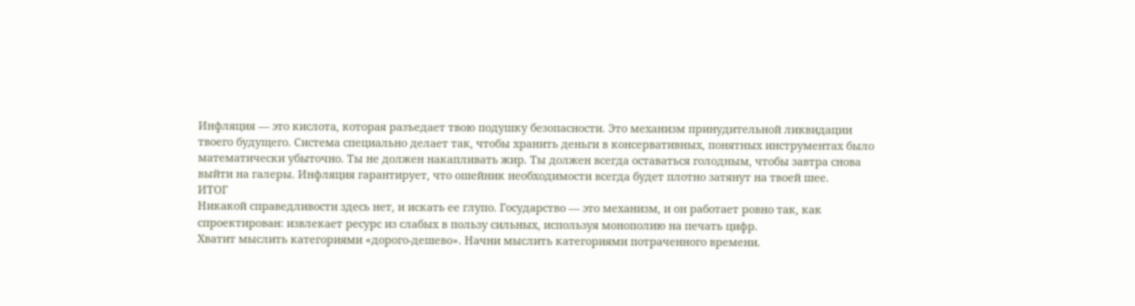Инфляция — это кислота, которая разъедает твою подушку безопасности. Это механизм принудительной ликвидации твоего будущего. Система специально делает так, чтобы хранить деньги в консервативных, понятных инструментах было математически убыточно. Ты не должен накапливать жир. Ты должен всегда оставаться голодным, чтобы завтра снова выйти на галеры. Инфляция гарантирует, что ошейник необходимости всегда будет плотно затянут на твоей шее.
ИТОГ
Никакой справедливости здесь нет, и искать ее глупо. Государство — это механизм, и он работает ровно так, как спроектирован: извлекает ресурс из слабых в пользу сильных, используя монополию на печать цифр.
Хватит мыслить категориями «дорого-дешево». Начни мыслить категориями потраченного времени.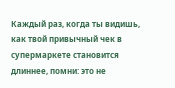Каждый раз, когда ты видишь, как твой привычный чек в супермаркете становится длиннее, помни: это не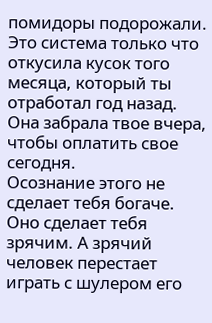помидоры подорожали. Это система только что откусила кусок того месяца, который ты отработал год назад. Она забрала твое вчера, чтобы оплатить свое сегодня.
Осознание этого не сделает тебя богаче. Оно сделает тебя зрячим. А зрячий человек перестает играть с шулером его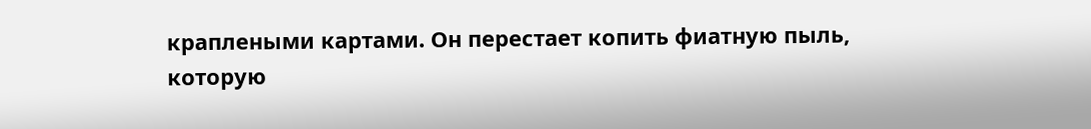краплеными картами. Он перестает копить фиатную пыль, которую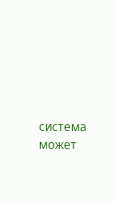система может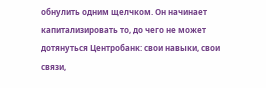обнулить одним щелчком. Он начинает капитализировать то, до чего не может дотянуться Центробанк: свои навыки, свои связи,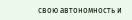свою автономность и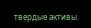твердые активы.